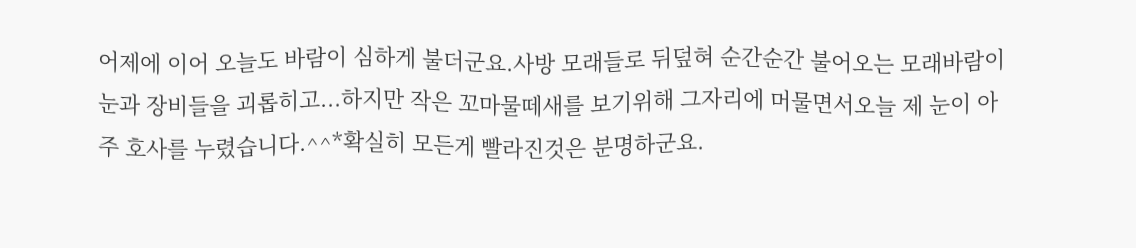어제에 이어 오늘도 바람이 심하게 불더군요.사방 모래들로 뒤덮혀 순간순간 불어오는 모래바람이눈과 장비들을 괴롭히고...하지만 작은 꼬마물떼새를 보기위해 그자리에 머물면서오늘 제 눈이 아주 호사를 누렸습니다.^^*확실히 모든게 빨라진것은 분명하군요.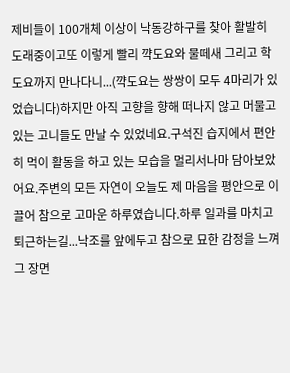제비들이 100개체 이상이 낙동강하구를 찾아 활발히 도래중이고또 이렇게 빨리 꺅도요와 물떼새 그리고 학도요까지 만나다니...(꺅도요는 쌍쌍이 모두 4마리가 있었습니다)하지만 아직 고향을 향해 떠나지 않고 머물고 있는 고니들도 만날 수 있었네요.구석진 습지에서 편안히 먹이 활동을 하고 있는 모습을 멀리서나마 담아보았어요.주변의 모든 자연이 오늘도 제 마음을 평안으로 이끌어 참으로 고마운 하루였습니다.하루 일과를 마치고 퇴근하는길...낙조를 앞에두고 참으로 묘한 감정을 느껴 그 장면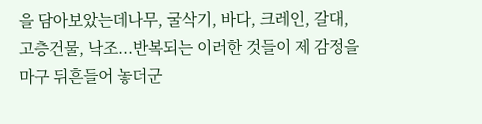을 담아보았는데나무, 굴삭기, 바다, 크레인, 갈대, 고층건물, 낙조...반복되는 이러한 것들이 제 감정을 마구 뒤흔들어 놓더군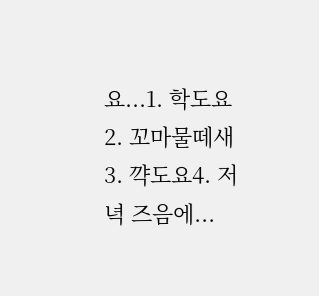요...1. 학도요 2. 꼬마물떼새3. 꺅도요4. 저녁 즈음에...